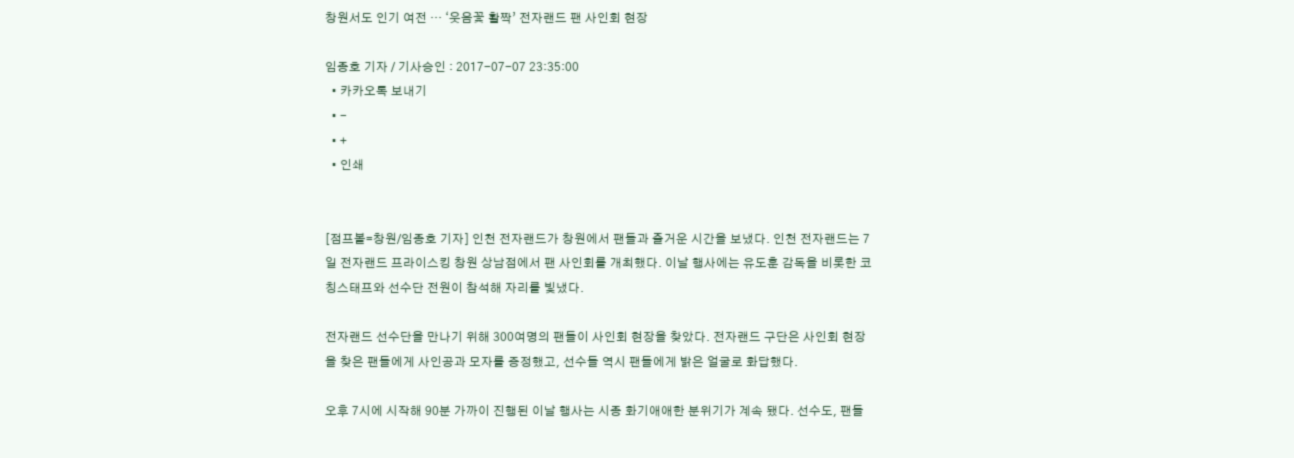창원서도 인기 여전 … ‘웃음꽃 활짝’ 전자랜드 팬 사인회 현장

임종호 기자 / 기사승인 : 2017-07-07 23:35:00
  • 카카오톡 보내기
  • -
  • +
  • 인쇄


[점프볼=창원/임종호 기자] 인천 전자랜드가 창원에서 팬들과 즐거운 시간을 보냈다. 인천 전자랜드는 7일 전자랜드 프라이스킹 창원 상남점에서 팬 사인회를 개최했다. 이날 행사에는 유도훈 감독을 비롯한 코칭스태프와 선수단 전원이 참석해 자리를 빛냈다.

전자랜드 선수단을 만나기 위해 300여명의 팬들이 사인회 현장을 찾았다. 전자랜드 구단은 사인회 현장을 찾은 팬들에게 사인공과 모자를 증정했고, 선수들 역시 팬들에게 밝은 얼굴로 화답했다.

오후 7시에 시작해 90분 가까이 진행된 이날 행사는 시종 화기애애한 분위기가 계속 됐다. 선수도, 팬들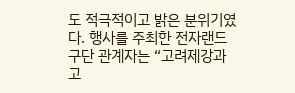도 적극적이고 밝은 분위기였다. 행사를 주최한 전자랜드 구단 관계자는 “고려제강과 고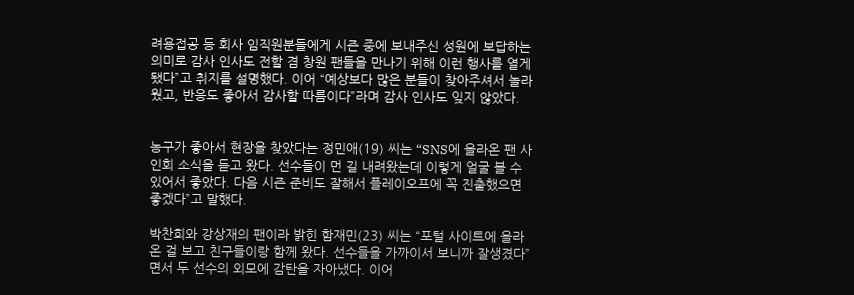려용접공 등 회사 임직원분들에게 시즌 중에 보내주신 성원에 보답하는 의미로 감사 인사도 전할 겸 창원 팬들을 만나기 위해 이런 행사를 열게 됐다”고 취지를 설명했다. 이어 “예상보다 많은 분들이 찾아주셔서 놀라웠고, 반응도 좋아서 감사할 따름이다”라며 감사 인사도 잊지 않았다.


농구가 좋아서 현장을 찾았다는 정민애(19) 씨는 “SNS에 올라온 팬 사인회 소식을 듣고 왔다. 선수들이 먼 길 내려왔는데 이렇게 얼굴 볼 수 있어서 좋았다. 다음 시즌 준비도 잘해서 플레이오프에 꼭 진출했으면 좋겠다”고 말했다.

박찬희와 강상재의 팬이라 밝힌 함재민(23) 씨는 “포털 사이트에 올라온 걸 보고 친구들이랑 함께 왔다. 선수들을 가까이서 보니까 잘생겼다”면서 두 선수의 외모에 감탄을 자아냈다. 이어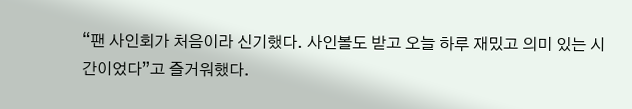“팬 사인회가 처음이라 신기했다. 사인볼도 받고 오늘 하루 재밌고 의미 있는 시간이었다”고 즐거워했다.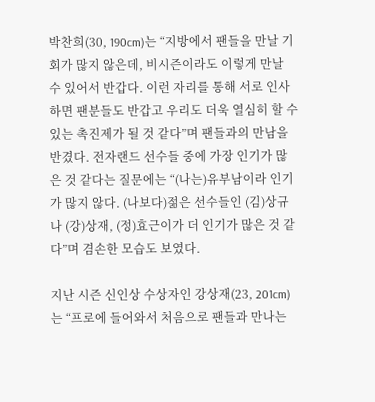박찬희(30, 190cm)는 “지방에서 팬들을 만날 기회가 많지 않은데, 비시즌이라도 이렇게 만날 수 있어서 반갑다. 이런 자리를 통해 서로 인사하면 팬분들도 반갑고 우리도 더욱 열심히 할 수 있는 촉진제가 될 것 같다”며 팬들과의 만남을 반겼다. 전자랜드 선수들 중에 가장 인기가 많은 것 같다는 질문에는 “(나는)유부남이라 인기가 많지 않다. (나보다)젊은 선수들인 (김)상규나 (강)상재, (정)효근이가 더 인기가 많은 것 같다”며 겸손한 모습도 보였다.

지난 시즌 신인상 수상자인 강상재(23, 201cm)는 “프로에 들어와서 처음으로 팬들과 만나는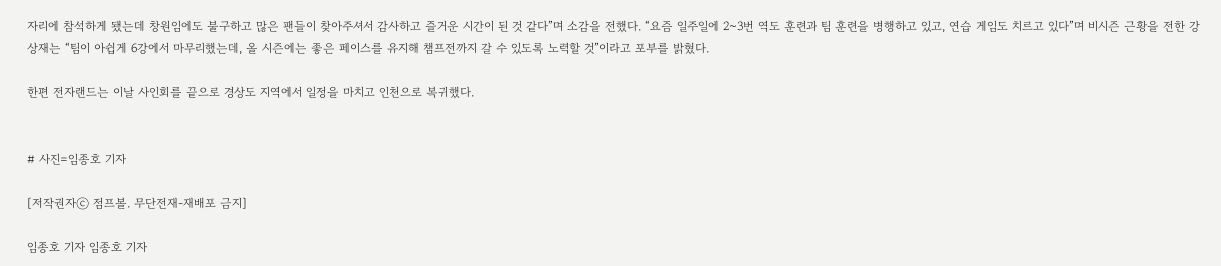자리에 참석하게 됐는데 창원임에도 불구하고 많은 팬들이 찾아주셔서 감사하고 즐거운 시간이 된 것 같다”며 소감을 전했다. “요즘 일주일에 2~3번 역도 훈련과 팀 훈련을 병행하고 있고, 연습 게임도 치르고 있다”며 비시즌 근황을 전한 강상재는 “팀이 아쉽게 6강에서 마무리했는데, 올 시즌에는 좋은 페이스를 유지해 챔프전까지 갈 수 있도록 노력할 것”이라고 포부를 밝혔다.

한편 전자랜드는 이날 사인회를 끝으로 경상도 지역에서 일정을 마치고 인천으로 복귀했다.


# 사진=임종호 기자

[저작권자ⓒ 점프볼. 무단전재-재배포 금지]

임종호 기자 임종호 기자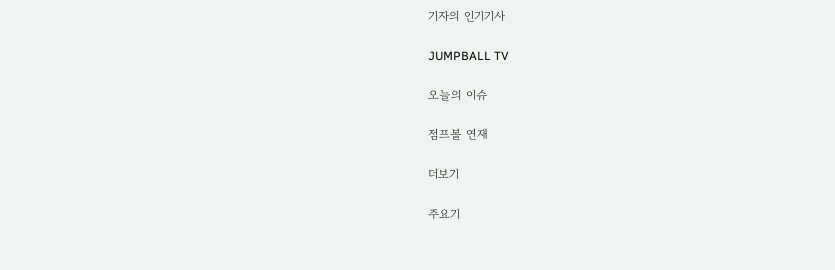기자의 인기기사

JUMPBALL TV

오늘의 이슈

점프볼 연재

더보기

주요기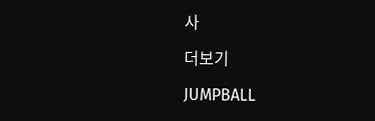사

더보기

JUMPBALL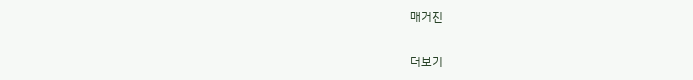매거진

더보기